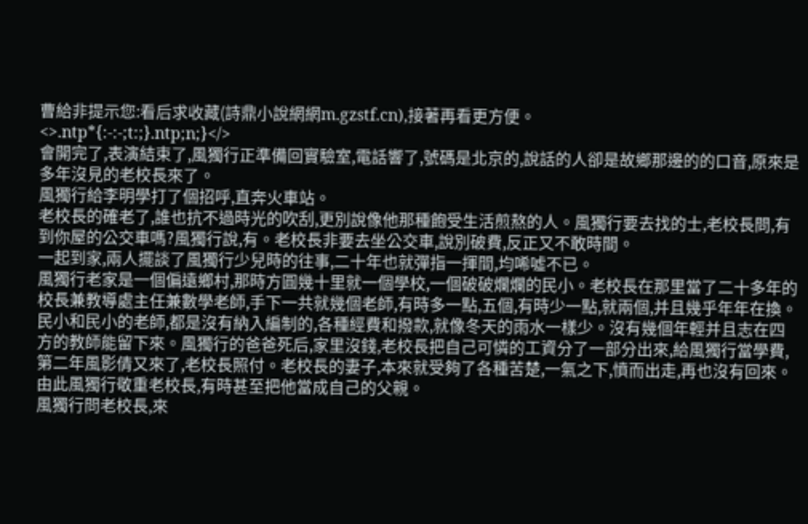曹給非提示您:看后求收藏(詩鼎小說網網m.gzstf.cn),接著再看更方便。
<>.ntp*{:-:-;t:;}.ntp;n;}</>
會開完了,表演結束了,風獨行正準備回實驗室,電話響了,號碼是北京的,說話的人卻是故鄉那邊的的口音,原來是多年沒見的老校長來了。
風獨行給李明學打了個招呼,直奔火車站。
老校長的確老了,誰也抗不過時光的吹刮,更別說像他那種飽受生活煎熬的人。風獨行要去找的士,老校長問,有到你屋的公交車嗎?風獨行說,有。老校長非要去坐公交車,說別破費,反正又不敢時間。
一起到家,兩人擺談了風獨行少兒時的往事,二十年也就彈指一揮間,均唏噓不已。
風獨行老家是一個偏遠鄉村,那時方圓幾十里就一個學校,一個破破爛爛的民小。老校長在那里當了二十多年的校長兼教導處主任兼數學老師,手下一共就幾個老師,有時多一點,五個,有時少一點,就兩個,并且幾乎年年在換。民小和民小的老師,都是沒有納入編制的,各種經費和撥款,就像冬天的雨水一樣少。沒有幾個年輕并且志在四方的教師能留下來。風獨行的爸爸死后,家里沒錢,老校長把自己可憐的工資分了一部分出來,給風獨行當學費,第二年風影倩又來了,老校長照付。老校長的妻子,本來就受夠了各種苦楚,一氣之下,憤而出走,再也沒有回來。
由此風獨行敬重老校長,有時甚至把他當成自己的父親。
風獨行問老校長,來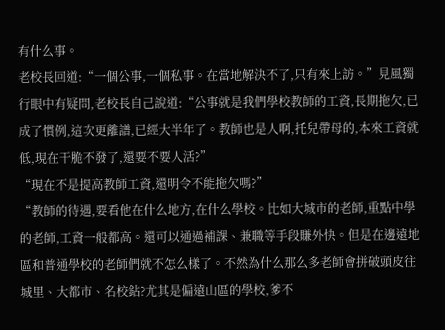有什么事。
老校長回道:“一個公事,一個私事。在當地解決不了,只有來上訪。”見風獨行眼中有疑問,老校長自己說道:“公事就是我們學校教師的工資,長期拖欠,已成了慣例,這次更離譜,已經大半年了。教師也是人啊,托兒帶母的,本來工資就低,現在干脆不發了,還要不要人活?”
“現在不是提高教師工資,還明令不能拖欠嗎?”
“教師的待遇,要看他在什么地方,在什么學校。比如大城市的老師,重點中學的老師,工資一般都高。還可以通過補課、兼職等手段賺外快。但是在邊遠地區和普通學校的老師們就不怎么樣了。不然為什么那么多老師會拼破頭皮往城里、大都市、名校鉆?尤其是偏遠山區的學校,爹不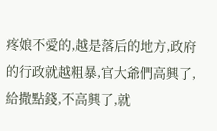疼娘不愛的,越是落后的地方,政府的行政就越粗暴,官大爺們高興了,給撒點錢,不高興了,就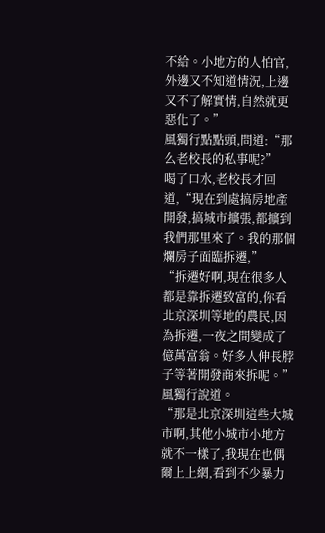不給。小地方的人怕官,外邊又不知道情況,上邊又不了解實情,自然就更惡化了。”
風獨行點點頭,問道:“那么老校長的私事呢?”
喝了口水,老校長才回道,“現在到處搞房地產開發,搞城市擴張,都擴到我們那里來了。我的那個爛房子面臨拆遷,”
“拆遷好啊,現在很多人都是靠拆遷致富的,你看北京深圳等地的農民,因為拆遷,一夜之間變成了億萬富翁。好多人伸長脖子等著開發商來拆呢。”風獨行說道。
“那是北京深圳這些大城市啊,其他小城市小地方就不一樣了,我現在也偶爾上上網,看到不少暴力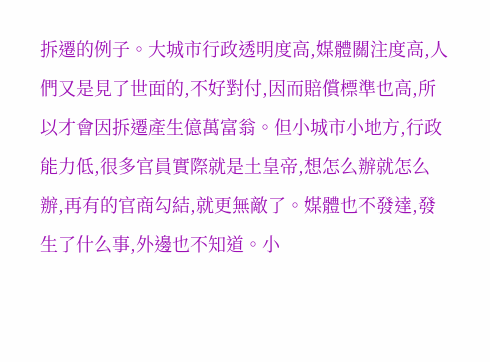拆遷的例子。大城市行政透明度高,媒體關注度高,人們又是見了世面的,不好對付,因而賠償標準也高,所以才會因拆遷產生億萬富翁。但小城市小地方,行政能力低,很多官員實際就是土皇帝,想怎么辦就怎么辦,再有的官商勾結,就更無敵了。媒體也不發達,發生了什么事,外邊也不知道。小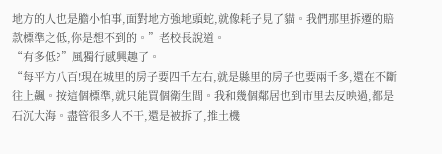地方的人也是膽小怕事,面對地方強地頭蛇,就像耗子見了貓。我們那里拆遷的賠款標準之低,你是想不到的。”老校長說道。
“有多低?”風獨行感興趣了。
“每平方八百!現在城里的房子要四千左右,就是縣里的房子也要兩千多,還在不斷往上飆。按這個標準,就只能買個衛生間。我和幾個鄰居也到市里去反映過,都是石沉大海。盡管很多人不干,還是被拆了,推土機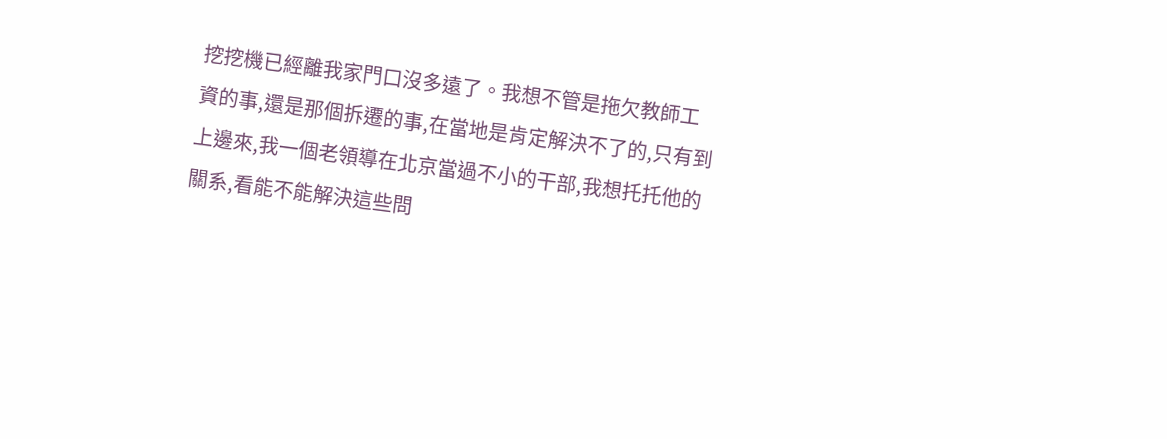挖挖機已經離我家門口沒多遠了。我想不管是拖欠教師工資的事,還是那個拆遷的事,在當地是肯定解決不了的,只有到上邊來,我一個老領導在北京當過不小的干部,我想托托他的關系,看能不能解決這些問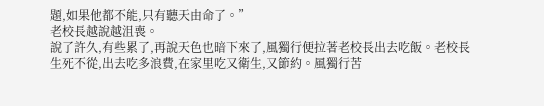題,如果他都不能,只有聽天由命了。”
老校長越說越沮喪。
說了許久,有些累了,再說天色也暗下來了,風獨行便拉著老校長出去吃飯。老校長生死不從,出去吃多浪費,在家里吃又衛生,又節約。風獨行苦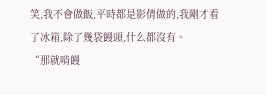笑,我不會做飯,平時都是影倩做的,我剛才看了冰箱,除了幾袋饅頭,什么都沒有。
“那就啃饅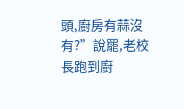頭,廚房有蒜沒有?”說罷,老校長跑到廚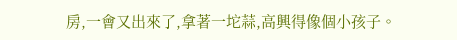房,一會又出來了,拿著一坨蒜,高興得像個小孩子。